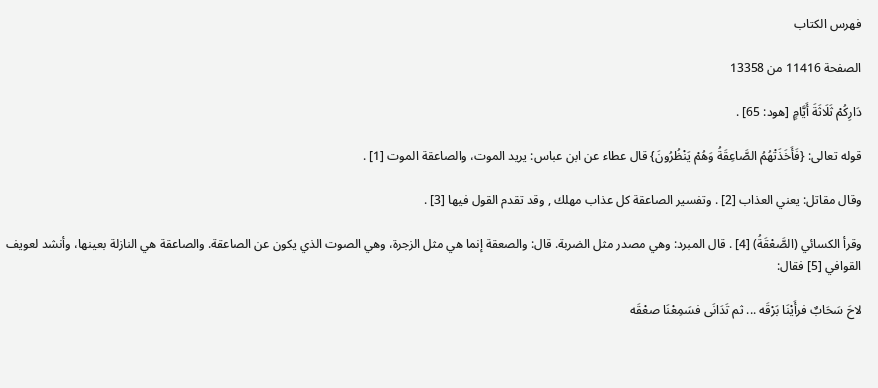فهرس الكتاب

الصفحة 11416 من 13358

دَارِكُمْ ثَلَاثَةَ أَيَّامٍ [هود: 65] .

قوله تعالى: {فَأَخَذَتْهُمُ الصَّاعِقَةُ وَهُمْ يَنْظُرُونَ} قال عطاء عن ابن عباس: يريد الموت، والصاعقة الموت [1] .

وقال مقاتل: يعني العذاب [2] . وتفسير الصاعقة كل عذاب مهلك , وقد تقدم القول فيها [3] .

وقرأ الكسائي (الصَّعْقَةُ) [4] . قال المبرد: وهي مصدر مثل الضربة. قال: والصعقة إنما هي مثل الزجرة، وهي الصوت الذي يكون عن الصاعقة. والصاعقة هي النازلة بعينها، وأنشد لعويف القوافي [5] فقال:

لاحَ سَحَابٌ فرأَيْنَا بَرْقَه ... ثم تَدَانَى فسَمِعْنَا صعْقَه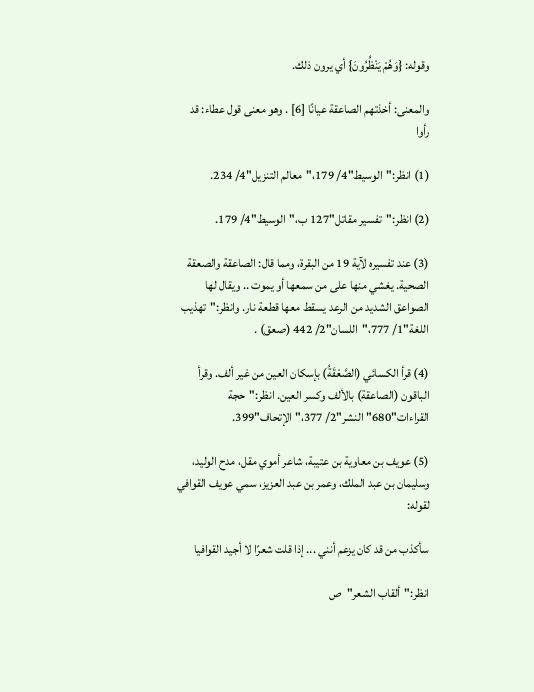وقوله: {وَهُمْ يَنْظُرُونَ} أي يرون ذلك.

والمعنى: أخذتهم الصاعقة عيانًا [6] . وهو معنى قول عطاء: قد رأوا

(1) انظر:"الوسيط"4/ 179،"معالم التنزيل"4/ 234.

(2) انظر:"تفسير مقاتل"127 ب،"الوسيط"4/ 179.

(3) عند تفسيره لآية 19 من البقرة، ومما قال: الصاعقة والصعقة الصحية. يغشي منها على من سمعها أو يموت .. ويقال لها الصواعق الشديد من الرعد يسقط معها قطعة نار. وانظر:"تهذيب اللغة"1/ 777،"اللسان"2/ 442 (صعق) .

(4) قرأ الكسائي (الصَّعْقَةُ) بإسكان العين من غير ألف. وقرأ الباقون (الصاعقة) بالألف وكسر العين. انظر:"حجة القراءات"680"النشر"2/ 377،"الإتحاف"399.

(5) عويف بن معاوية بن عتيبة، شاعر أموي مقل، مدح الوليد، وسليمان بن عبد الملك، وعمر بن عبد العزيز، سمي عويف القوافي لقوله:

سأكذب من قد كان يزعم أنني ... إذا قلت شعرًا لا أجيد القوافيا

انظر:"ألقاب الشعر"ص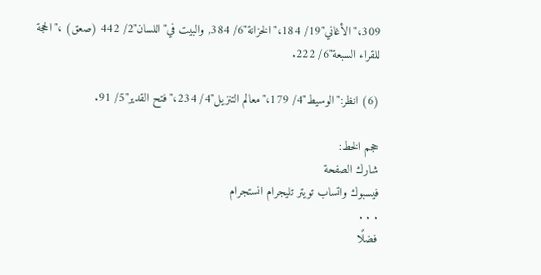309،"الأغاني"19/ 184،"الخزانة"6/ 384, والبيت في"اللسان"2/ 442 (صعق) ،"الحجة للقراء السبعة"6/ 222.

(6) انظر:"الوسيط"4/ 179،"معالم التنزيل"4/ 234،"فتح القدير"5/ 91.

حجم الخط:
شارك الصفحة
فيسبوك واتساب تويتر تليجرام انستجرام
. . .
فضلًا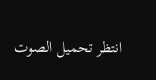انتظر تحميل الصوت